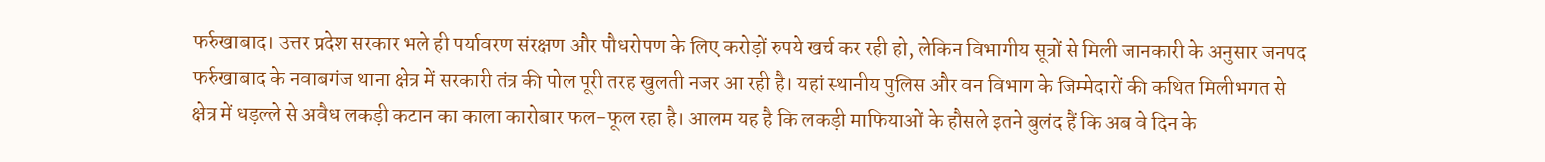फर्रुखाबाद। उत्तर प्रदेश सरकार भले ही पर्यावरण संरक्षण और पौधरोपण के लिए करोड़ों रुपये खर्च कर रही हो, लेकिन विभागीय सूत्रों से मिली जानकारी के अनुसार जनपद फर्रुखाबाद के नवाबगंज थाना क्षेत्र में सरकारी तंत्र की पोल पूरी तरह खुलती नजर आ रही है। यहां स्थानीय पुलिस और वन विभाग के जिम्मेदारों की कथित मिलीभगत से क्षेत्र में धड़ल्ले से अवैध लकड़ी कटान का काला कारोबार फल-फूल रहा है। आलम यह है कि लकड़ी माफियाओं के हौसले इतने बुलंद हैं कि अब वे दिन के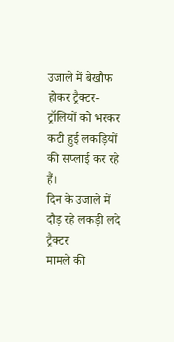उजाले में बेखौफ होकर ट्रैक्टर-ट्रॉलियों को भरकर कटी हुई लकड़ियों की सप्लाई कर रहे हैं।
दिन के उजाले में दौड़ रहे लकड़ी लदे ट्रैक्टर
मामले की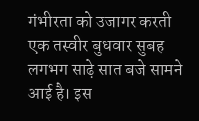गंभीरता को उजागर करती एक तस्वीर बुधवार सुबह लगभग साढ़े सात बजे सामने आई है। इस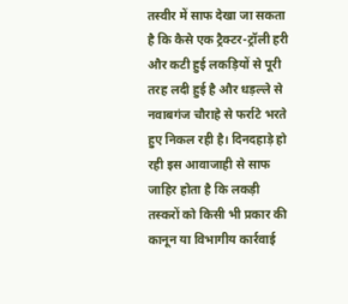तस्वीर में साफ देखा जा सकता है कि कैसे एक ट्रैक्टर-ट्रॉली हरी और कटी हुई लकड़ियों से पूरी तरह लदी हुई है और धड़ल्ले से नवाबगंज चौराहे से फर्राटे भरते हुए निकल रही है। दिनदहाड़े हो रही इस आवाजाही से साफ जाहिर होता है कि लकड़ी तस्करों को किसी भी प्रकार की कानून या विभागीय कार्रवाई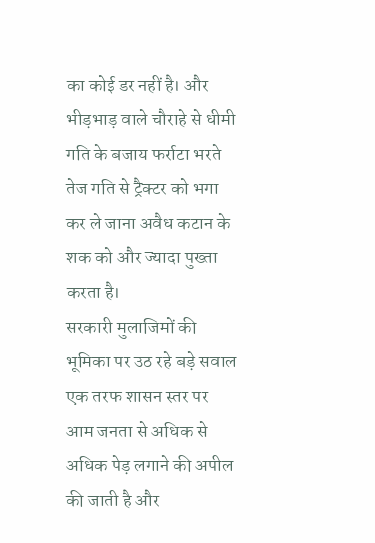का कोई डर नहीं है। और भीड़भाड़ वाले चौराहे से धीमी गति के बजाय फर्राटा भरते तेज गति से ट्रैक्टर को भगा कर ले जाना अवैध कटान के शक को और ज्यादा पुख्ता करता है।
सरकारी मुलाजिमों की भूमिका पर उठ रहे बड़े सवाल
एक तरफ शासन स्तर पर आम जनता से अधिक से अधिक पेड़ लगाने की अपील की जाती है और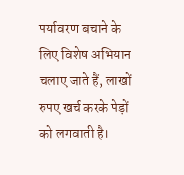पर्यावरण बचाने के लिए विशेष अभियान चलाए जाते हैं, लाखों रुपए खर्च करके पेड़ों को लगवाती है।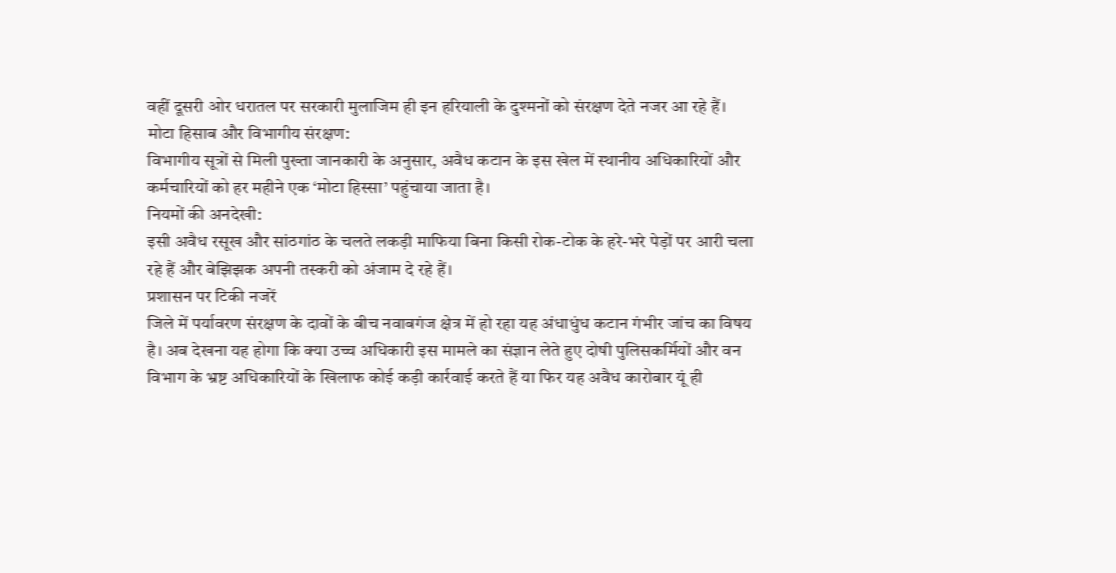वहीं दूसरी ओर धरातल पर सरकारी मुलाजिम ही इन हरियाली के दुश्मनों को संरक्षण देते नजर आ रहे हैं।
मोटा हिसाब और विभागीय संरक्षण:
विभागीय सूत्रों से मिली पुख्ता जानकारी के अनुसार, अवैध कटान के इस खेल में स्थानीय अधिकारियों और कर्मचारियों को हर महीने एक ‘मोटा हिस्सा’ पहुंचाया जाता है।
नियमों की अनदेखी:
इसी अवैध रसूख और सांठगांठ के चलते लकड़ी माफिया बिना किसी रोक-टोक के हरे-भरे पेड़ों पर आरी चला रहे हैं और बेझिझक अपनी तस्करी को अंजाम दे रहे हैं।
प्रशासन पर टिकी नजरें
जिले में पर्यावरण संरक्षण के दावों के बीच नवाबगंज क्षेत्र में हो रहा यह अंधाधुंध कटान गंभीर जांच का विषय है। अब देखना यह होगा कि क्या उच्च अधिकारी इस मामले का संज्ञान लेते हुए दोषी पुलिसकर्मियों और वन विभाग के भ्रष्ट अधिकारियों के खिलाफ कोई कड़ी कार्रवाई करते हैं या फिर यह अवैध कारोबार यूं ही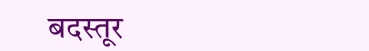बदस्तूर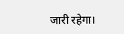जारी रहेगा।